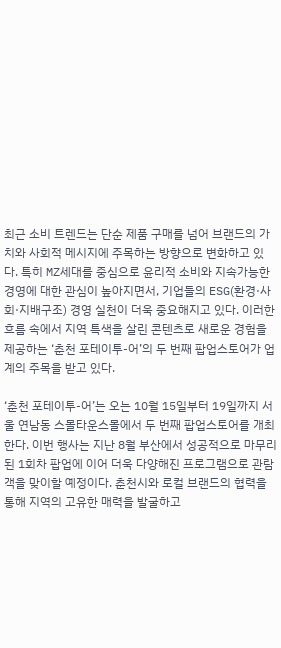최근 소비 트렌드는 단순 제품 구매를 넘어 브랜드의 가치와 사회적 메시지에 주목하는 방향으로 변화하고 있다. 특히 MZ세대를 중심으로 윤리적 소비와 지속가능한 경영에 대한 관심이 높아지면서, 기업들의 ESG(환경·사회·지배구조) 경영 실천이 더욱 중요해지고 있다. 이러한 흐름 속에서 지역 특색을 살린 콘텐츠로 새로운 경험을 제공하는 ‘춘천 포테이투-어’의 두 번째 팝업스토어가 업계의 주목을 받고 있다.

‘춘천 포테이투-어’는 오는 10월 15일부터 19일까지 서울 연남동 스몰타운스몰에서 두 번째 팝업스토어를 개최한다. 이번 행사는 지난 8월 부산에서 성공적으로 마무리된 1회차 팝업에 이어 더욱 다양해진 프로그램으로 관람객을 맞이할 예정이다. 춘천시와 로컬 브랜드의 협력을 통해 지역의 고유한 매력을 발굴하고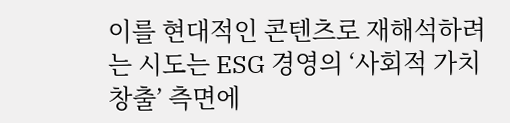이를 현대적인 콘텐츠로 재해석하려는 시도는 ESG 경영의 ‘사회적 가치 창출’ 측면에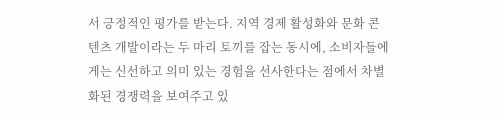서 긍정적인 평가를 받는다. 지역 경제 활성화와 문화 콘텐츠 개발이라는 두 마리 토끼를 잡는 동시에, 소비자들에게는 신선하고 의미 있는 경험을 선사한다는 점에서 차별화된 경쟁력을 보여주고 있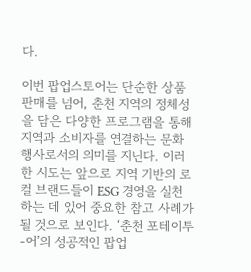다.

이번 팝업스토어는 단순한 상품 판매를 넘어, 춘천 지역의 정체성을 담은 다양한 프로그램을 통해 지역과 소비자를 연결하는 문화 행사로서의 의미를 지닌다. 이러한 시도는 앞으로 지역 기반의 로컬 브랜드들이 ESG 경영을 실천하는 데 있어 중요한 참고 사례가 될 것으로 보인다. ‘춘천 포테이투-어’의 성공적인 팝업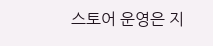스토어 운영은 지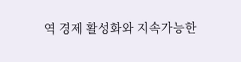역 경제 활성화와 지속가능한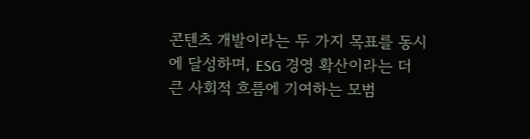콘텐츠 개발이라는 두 가지 목표를 동시에 달성하며, ESG 경영 확산이라는 더 큰 사회적 흐름에 기여하는 모범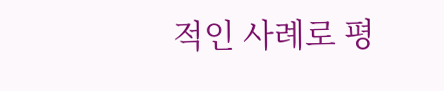적인 사례로 평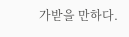가받을 만하다.